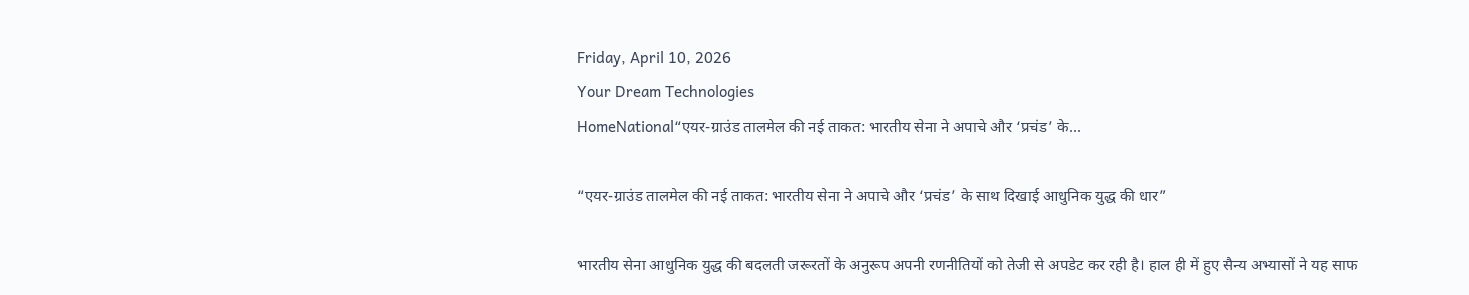Friday, April 10, 2026
Your Dream Technologies
HomeNational“एयर-ग्राउंड तालमेल की नई ताकत: भारतीय सेना ने अपाचे और ‘प्रचंड’ के...

“एयर-ग्राउंड तालमेल की नई ताकत: भारतीय सेना ने अपाचे और ‘प्रचंड’ के साथ दिखाई आधुनिक युद्ध की धार”

भारतीय सेना आधुनिक युद्ध की बदलती जरूरतों के अनुरूप अपनी रणनीतियों को तेजी से अपडेट कर रही है। हाल ही में हुए सैन्य अभ्यासों ने यह साफ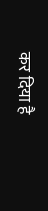कर दिया है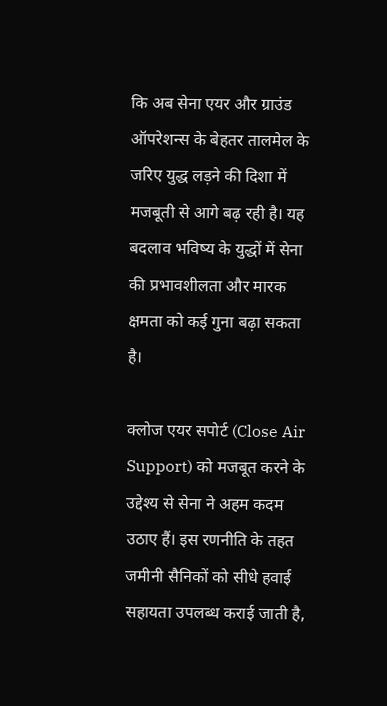कि अब सेना एयर और ग्राउंड ऑपरेशन्स के बेहतर तालमेल के जरिए युद्ध लड़ने की दिशा में मजबूती से आगे बढ़ रही है। यह बदलाव भविष्य के युद्धों में सेना की प्रभावशीलता और मारक क्षमता को कई गुना बढ़ा सकता है।

क्लोज एयर सपोर्ट (Close Air Support) को मजबूत करने के उद्देश्य से सेना ने अहम कदम उठाए हैं। इस रणनीति के तहत जमीनी सैनिकों को सीधे हवाई सहायता उपलब्ध कराई जाती है,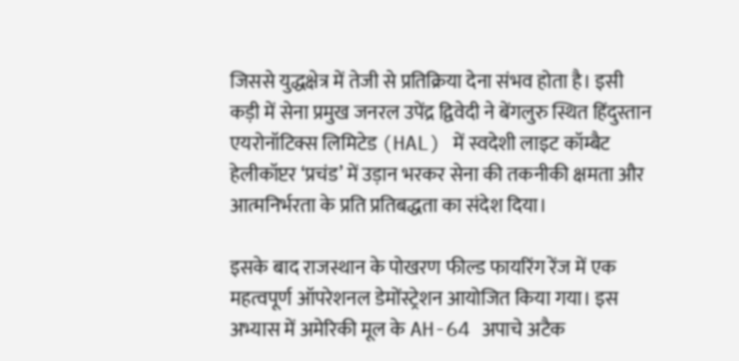जिससे युद्धक्षेत्र में तेजी से प्रतिक्रिया देना संभव होता है। इसी कड़ी में सेना प्रमुख जनरल उपेंद्र द्विवेदी ने बेंगलुरु स्थित हिंदुस्तान एयरोनॉटिक्स लिमिटेड (HAL) में स्वदेशी लाइट कॉम्बैट हेलीकॉप्टर ‘प्रचंड’ में उड़ान भरकर सेना की तकनीकी क्षमता और आत्मनिर्भरता के प्रति प्रतिबद्धता का संदेश दिया।

इसके बाद राजस्थान के पोखरण फील्ड फायरिंग रेंज में एक महत्वपूर्ण ऑपरेशनल डेमोंस्ट्रेशन आयोजित किया गया। इस अभ्यास में अमेरिकी मूल के AH-64 अपाचे अटैक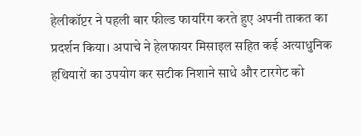हेलीकॉप्टर ने पहली बार फील्ड फायरिंग करते हुए अपनी ताकत का प्रदर्शन किया। अपाचे ने हेलफायर मिसाइल सहित कई अत्याधुनिक हथियारों का उपयोग कर सटीक निशाने साधे और टारगेट को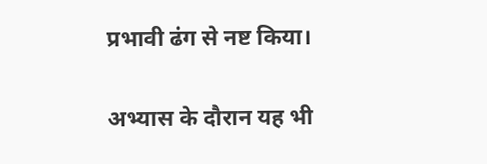प्रभावी ढंग से नष्ट किया।

अभ्यास के दौरान यह भी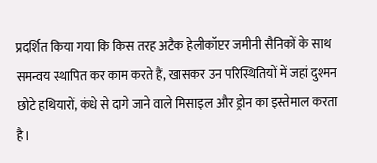प्रदर्शित किया गया कि किस तरह अटैक हेलीकॉप्टर जमीनी सैनिकों के साथ समन्वय स्थापित कर काम करते हैं, खासकर उन परिस्थितियों में जहां दुश्मन छोटे हथियारों, कंधे से दागे जाने वाले मिसाइल और ड्रोन का इस्तेमाल करता है।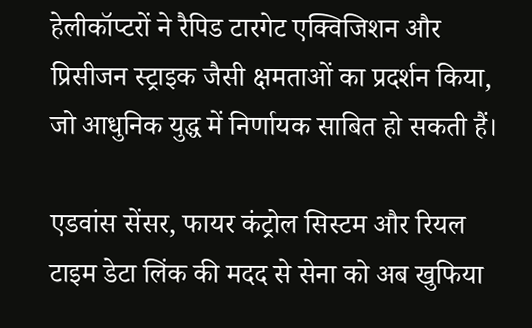हेलीकॉप्टरों ने रैपिड टारगेट एक्विजिशन और प्रिसीजन स्ट्राइक जैसी क्षमताओं का प्रदर्शन किया, जो आधुनिक युद्ध में निर्णायक साबित हो सकती हैं।

एडवांस सेंसर, फायर कंट्रोल सिस्टम और रियल टाइम डेटा लिंक की मदद से सेना को अब खुफिया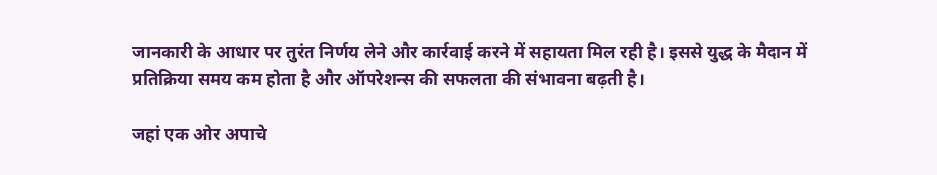जानकारी के आधार पर तुरंत निर्णय लेने और कार्रवाई करने में सहायता मिल रही है। इससे युद्ध के मैदान में प्रतिक्रिया समय कम होता है और ऑपरेशन्स की सफलता की संभावना बढ़ती है।

जहां एक ओर अपाचे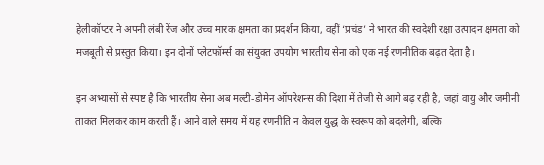हेलीकॉप्टर ने अपनी लंबी रेंज और उच्च मारक क्षमता का प्रदर्शन किया, वहीं ‘प्रचंड’ ने भारत की स्वदेशी रक्षा उत्पादन क्षमता को मजबूती से प्रस्तुत किया। इन दोनों प्लेटफॉर्म्स का संयुक्त उपयोग भारतीय सेना को एक नई रणनीतिक बढ़त देता है।

इन अभ्यासों से स्पष्ट है कि भारतीय सेना अब मल्टी-डोमेन ऑपरेशन्स की दिशा में तेजी से आगे बढ़ रही है, जहां वायु और जमीनी ताकत मिलकर काम करती हैं। आने वाले समय में यह रणनीति न केवल युद्ध के स्वरूप को बदलेगी, बल्कि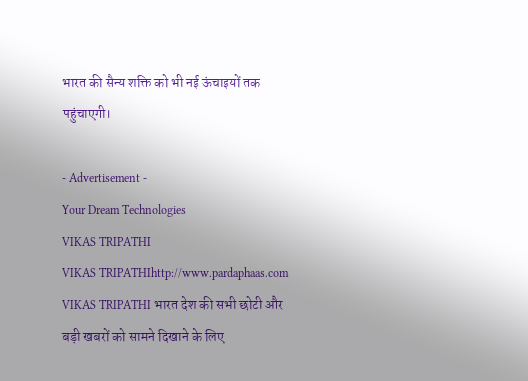भारत की सैन्य शक्ति को भी नई ऊंचाइयों तक पहुंचाएगी।

- Advertisement -
Your Dream Technologies
VIKAS TRIPATHI
VIKAS TRIPATHIhttp://www.pardaphaas.com
VIKAS TRIPATHI भारत देश की सभी छोटी और बड़ी खबरों को सामने दिखाने के लिए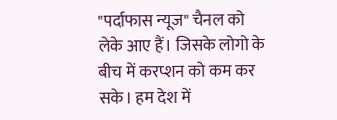"पर्दाफास न्यूज" चैनल को लेके आए हैं। जिसके लोगो के बीच में करप्शन को कम कर सके। हम देश में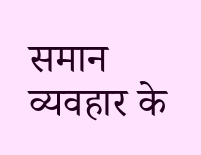समान व्यवहार के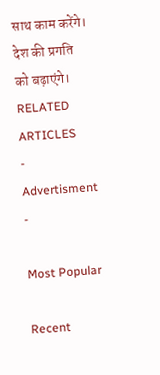साथ काम करेंगे। देश की प्रगति को बढ़ाएंगे।
RELATED ARTICLES
- Advertisment -

Most Popular

Recent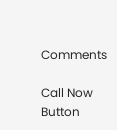Comments

Call Now Button